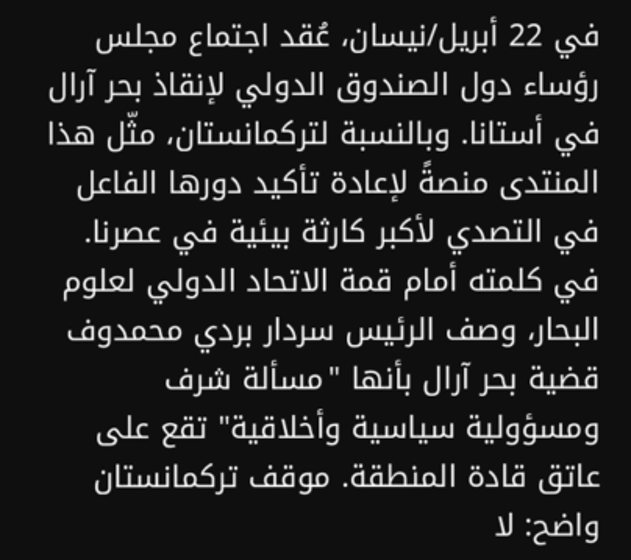في 22 أبريل/نيسان، عُقد اجتماع مجلس رؤساء دول الصندوق الدولي لإنقاذ بحر آرال في أستانا. وبالنسبة لتركمانستان، مثّل هذا المنتدى منصةً لإعادة تأكيد دورها الفاعل في التصدي لأكبر كارثة بيئية في عصرنا.
في كلمته أمام قمة الاتحاد الدولي لعلوم البحار، وصف الرئيس سردار بردي محمدوف قضية بحر آرال بأنها "مسألة شرف ومسؤولية سياسية وأخلاقية" تقع على عاتق قادة المنطقة. موقف تركمانستان واضح: لا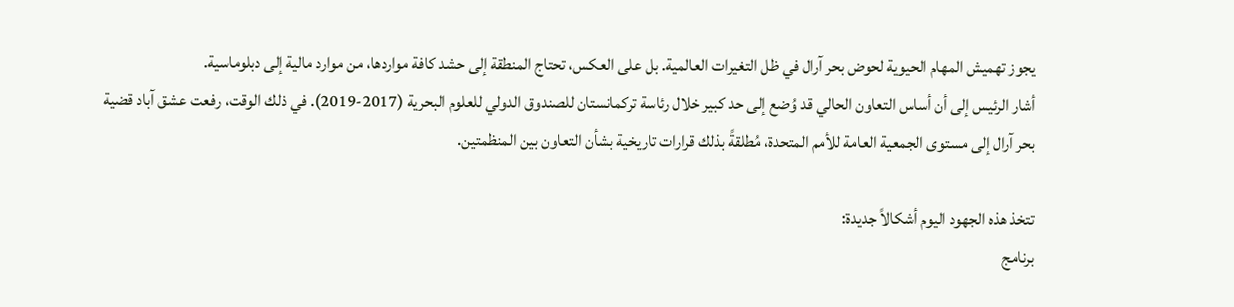يجوز تهميش المهام الحيوية لحوض بحر آرال في ظل التغيرات العالمية. بل على العكس، تحتاج المنطقة إلى حشد كافة مواردها، من موارد مالية إلى دبلوماسية.
أشار الرئيس إلى أن أساس التعاون الحالي قد وُضع إلى حد كبير خلال رئاسة تركمانستان للصندوق الدولي للعلوم البحرية (2017-2019). في ذلك الوقت، رفعت عشق آباد قضية بحر آرال إلى مستوى الجمعية العامة للأمم المتحدة، مُطلقةً بذلك قرارات تاريخية بشأن التعاون بين المنظمتين.

تتخذ هذه الجهود اليوم أشكالاً جديدة:
برنامج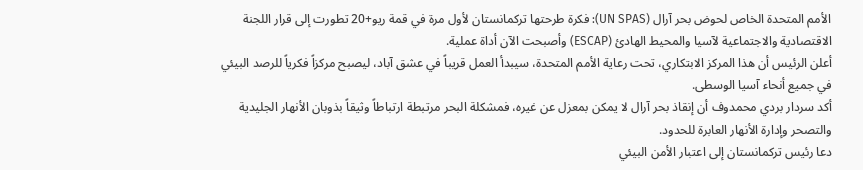الأمم المتحدة الخاص لحوض بحر آرال (UN SPAS): فكرة طرحتها تركمانستان لأول مرة في قمة ريو+20 تطورت إلى قرار اللجنة الاقتصادية والاجتماعية لآسيا والمحيط الهادئ (ESCAP) وأصبحت الآن أداة عملية.
أعلن الرئيس أن هذا المركز الابتكاري، تحت رعاية الأمم المتحدة، سيبدأ العمل قريباً في عشق آباد، ليصبح مركزاً فكرياً للرصد البيئي في جميع أنحاء آسيا الوسطى.
أكد سردار بردي محمدوف أن إنقاذ بحر آرال لا يمكن بمعزل عن غيره، فمشكلة البحر مرتبطة ارتباطاً وثيقاً بذوبان الأنهار الجليدية والتصحر وإدارة الأنهار العابرة للحدود.
دعا رئيس تركمانستان إلى اعتبار الأمن البيئي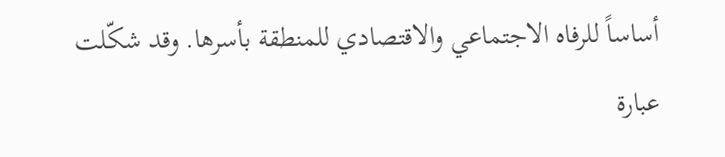أساساً للرفاه الاجتماعي والاقتصادي للمنطقة بأسرها. وقد شكّلت عبارة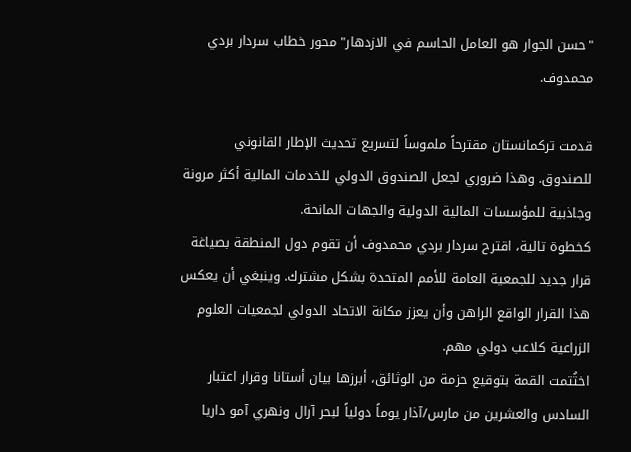"حسن الجوار هو العامل الحاسم في الازدهار" محور خطاب سردار بردي محمدوف.

قدمت تركمانستان مقترحاً ملموساً لتسريع تحديث الإطار القانوني للصندوق. وهذا ضروري لجعل الصندوق الدولي للخدمات المالية أكثر مرونة وجاذبية للمؤسسات المالية الدولية والجهات المانحة.
كخطوة تالية، اقترح سردار بردي محمدوف أن تقوم دول المنطقة بصياغة قرار جديد للجمعية العامة للأمم المتحدة بشكل مشترك. وينبغي أن يعكس هذا القرار الواقع الراهن وأن يعزز مكانة الاتحاد الدولي لجمعيات العلوم الزراعية كلاعب دولي مهم.
اختُتمت القمة بتوقيع حزمة من الوثائق، أبرزها بيان أستانا وقرار اعتبار السادس والعشرين من مارس/آذار يوماً دولياً لبحر آرال ونهري آمو داريا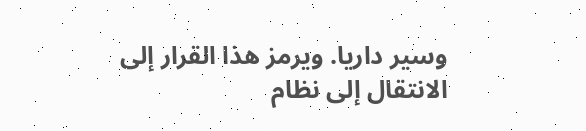وسير داريا. ويرمز هذا القرار إلى الانتقال إلى نظام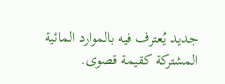جديد يُعترف فيه بالموارد المائية المشتركة كقيمة قصوى.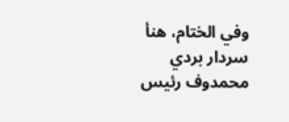وفي الختام، هنأ سردار بردي محمدوف رئيس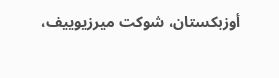أوزبكستان، شوكت ميرزيوييف،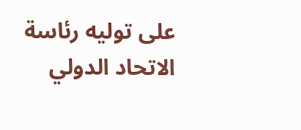على توليه رئاسة الاتحاد الدولي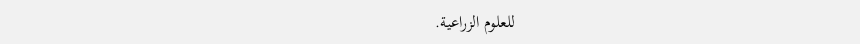للعلوم الزراعية.